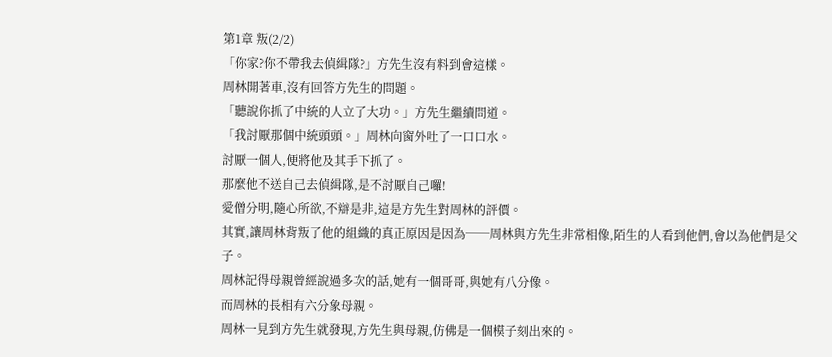第1章 叛(2/2)
「你家?你不帶我去偵緝隊?」方先生沒有料到會這樣。
周林開著車,沒有回答方先生的問題。
「聽說你抓了中統的人立了大功。」方先生繼續問道。
「我討厭那個中統頭頭。」周林向窗外吐了一口口水。
討厭一個人,便將他及其手下抓了。
那麼他不送自己去偵緝隊,是不討厭自己囉!
愛僧分明,隨心所欲,不辯是非,這是方先生對周林的評價。
其實,讓周林背叛了他的組織的真正原因是因為──周林與方先生非常相像,陌生的人看到他們,會以為他們是父子。
周林記得母親曾經說過多次的話,她有一個哥哥,與她有八分像。
而周林的長相有六分象母親。
周林一見到方先生就發現,方先生與母親,仿佛是一個模子刻出來的。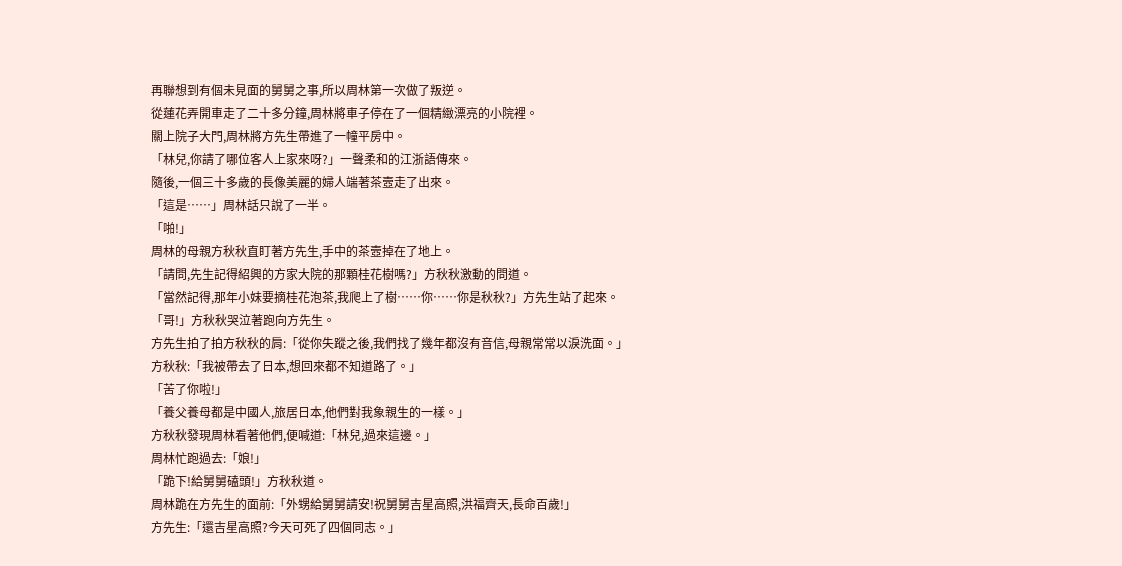再聯想到有個未見面的舅舅之事,所以周林第一次做了叛逆。
從蓮花弄開車走了二十多分鐘,周林將車子停在了一個精緻漂亮的小院裡。
關上院子大門,周林將方先生帶進了一幢平房中。
「林兒,你請了哪位客人上家來呀?」一聲柔和的江浙語傳來。
隨後,一個三十多歲的長像美麗的婦人端著茶壼走了出來。
「這是……」周林話只說了一半。
「啪!」
周林的母親方秋秋直盯著方先生,手中的茶壼掉在了地上。
「請問,先生記得紹興的方家大院的那顆桂花樹嗎?」方秋秋激動的問道。
「當然記得,那年小妹要摘桂花泡茶,我爬上了樹……你……你是秋秋?」方先生站了起來。
「哥!」方秋秋哭泣著跑向方先生。
方先生拍了拍方秋秋的肩:「從你失蹤之後,我們找了幾年都沒有音信,母親常常以淚洗面。」
方秋秋:「我被帶去了日本,想回來都不知道路了。」
「苦了你啦!」
「養父養母都是中國人,旅居日本,他們對我象親生的一樣。」
方秋秋發現周林看著他們,便喊道:「林兒,過來這邊。」
周林忙跑過去:「娘!」
「跪下!給舅舅磕頭!」方秋秋道。
周林跪在方先生的面前:「外甥給舅舅請安!祝舅舅吉星高照,洪福齊天,長命百歲!」
方先生:「還吉星高照?今天可死了四個同志。」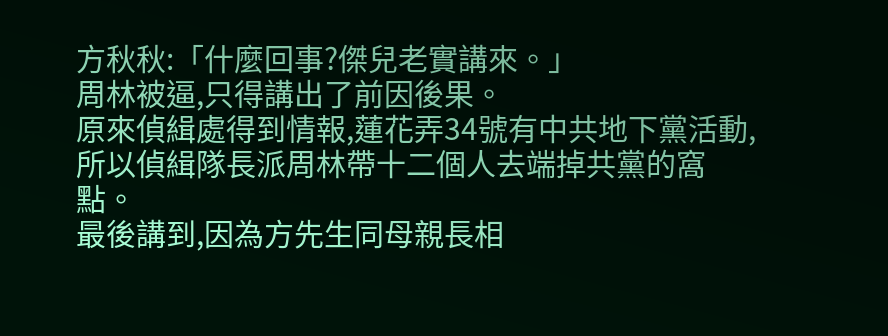方秋秋:「什麼回事?傑兒老實講來。」
周林被逼,只得講出了前因後果。
原來偵緝處得到情報,蓮花弄34號有中共地下黨活動,所以偵緝隊長派周林帶十二個人去端掉共黨的窩點。
最後講到,因為方先生同母親長相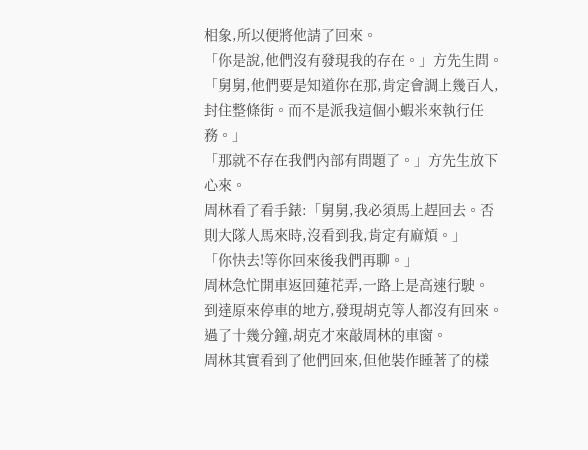相象,所以便將他請了回來。
「你是說,他們沒有發現我的存在。」方先生問。
「舅舅,他們要是知道你在那,肯定會調上幾百人,封住整條街。而不是派我這個小蝦米來執行任務。」
「那就不存在我們內部有問題了。」方先生放下心來。
周林看了看手錶:「舅舅,我必須馬上趕回去。否則大隊人馬來時,沒看到我,肯定有麻煩。」
「你快去!等你回來後我們再聊。」
周林急忙開車返回蓮花弄,一路上是高速行駛。
到達原來停車的地方,發現胡克等人都沒有回來。
過了十幾分鐘,胡克才來敲周林的車窗。
周林其實看到了他們回來,但他裝作睡著了的樣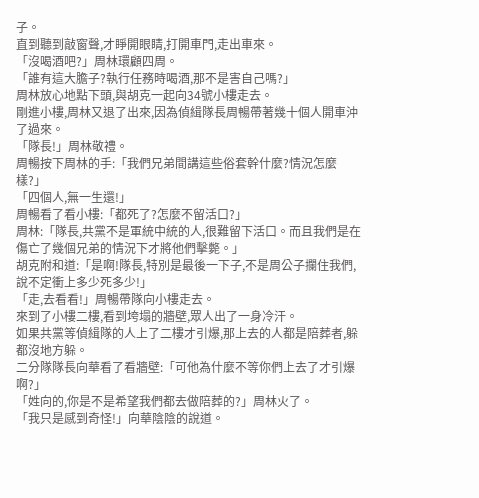子。
直到聽到敲窗聲,才睜開眼睛,打開車門,走出車來。
「沒喝酒吧?」周林環顧四周。
「誰有這大膽子?執行任務時喝酒,那不是害自己嗎?」
周林放心地點下頭,與胡克一起向34號小樓走去。
剛進小樓,周林又退了出來,因為偵緝隊長周暢帶著幾十個人開車沖了過來。
「隊長!」周林敬禮。
周暢按下周林的手:「我們兄弟間講這些俗套幹什麼?情況怎麼樣?」
「四個人,無一生還!」
周暢看了看小樓:「都死了?怎麼不留活口?」
周林:「隊長,共黨不是軍統中統的人,很難留下活口。而且我們是在傷亡了幾個兄弟的情況下才將他們擊斃。」
胡克附和道:「是啊!隊長,特別是最後一下子,不是周公子攔住我們,說不定衝上多少死多少!」
「走,去看看!」周暢帶隊向小樓走去。
來到了小樓二樓,看到垮塌的牆壁,眾人出了一身冷汗。
如果共黨等偵緝隊的人上了二樓才引爆,那上去的人都是陪葬者,躲都沒地方躲。
二分隊隊長向華看了看牆壁:「可他為什麼不等你們上去了才引爆啊?」
「姓向的,你是不是希望我們都去做陪葬的?」周林火了。
「我只是感到奇怪!」向華陰陰的說道。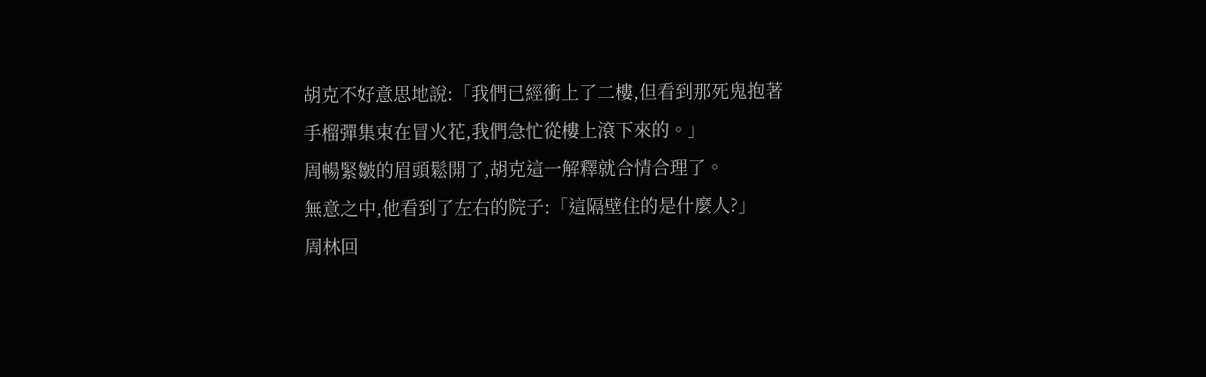胡克不好意思地說:「我們已經衝上了二樓,但看到那死鬼抱著手榴彈集束在冒火花,我們急忙從樓上滾下來的。」
周暢緊皺的眉頭鬆開了,胡克這一解釋就合情合理了。
無意之中,他看到了左右的院子:「這隔壁住的是什麼人?」
周林回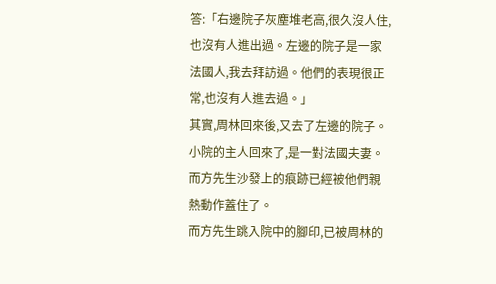答:「右邊院子灰塵堆老高,很久沒人住,也沒有人進出過。左邊的院子是一家法國人,我去拜訪過。他們的表現很正常,也沒有人進去過。」
其實,周林回來後,又去了左邊的院子。
小院的主人回來了,是一對法國夫妻。
而方先生沙發上的痕跡已經被他們親熱動作蓋住了。
而方先生跳入院中的腳印,已被周林的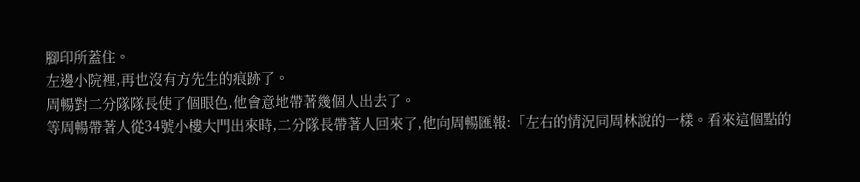腳印所蓋住。
左邊小院裡,再也沒有方先生的痕跡了。
周暢對二分隊隊長使了個眼色,他會意地帶著幾個人出去了。
等周暢帶著人從34號小樓大門出來時,二分隊長帶著人回來了,他向周暢匯報:「左右的情況同周林說的一樣。看來這個點的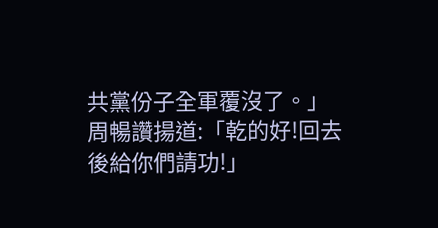共黨份子全軍覆沒了。」
周暢讚揚道:「乾的好!回去後給你們請功!」